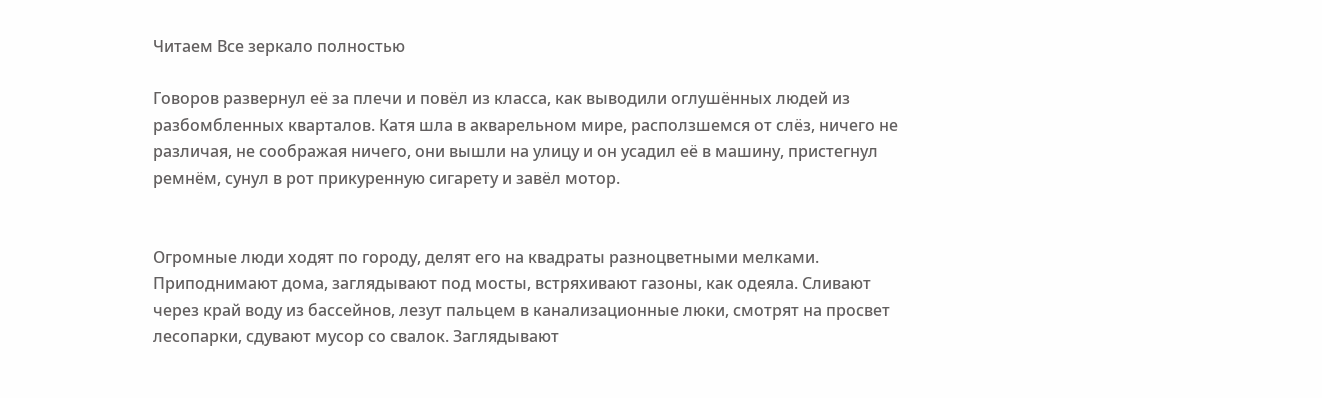Читаем Все зеркало полностью

Говоров развернул её за плечи и повёл из класса, как выводили оглушённых людей из разбомбленных кварталов. Катя шла в акварельном мире, расползшемся от слёз, ничего не различая, не соображая ничего, они вышли на улицу и он усадил её в машину, пристегнул ремнём, сунул в рот прикуренную сигарету и завёл мотор.


Огромные люди ходят по городу, делят его на квадраты разноцветными мелками. Приподнимают дома, заглядывают под мосты, встряхивают газоны, как одеяла. Сливают через край воду из бассейнов, лезут пальцем в канализационные люки, смотрят на просвет лесопарки, сдувают мусор со свалок. Заглядывают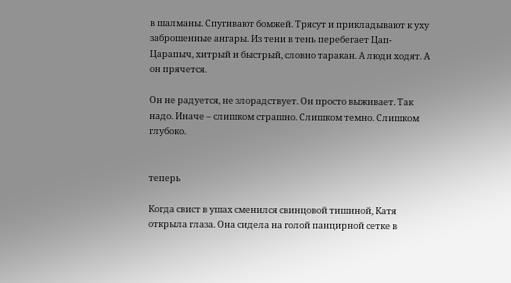в шалманы. Спугивают бомжей. Трясут и прикладывают к уху заброшенные ангары. Из тени в тень перебегает Цап-Царапыч, хитрый и быстрый, словно таракан. А люди ходят. А он прячется.

Он не радуется, не злорадствует. Он просто выживает. Так надо. Иначе – слишком страшно. Слишком темно. Слишком глубоко.


теперь

Когда свист в ушах сменился свинцовой тишиной, Катя открыла глаза. Она сидела на голой панцирной сетке в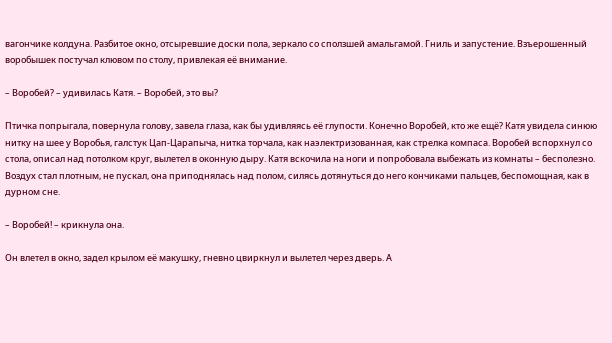вагончике колдуна. Разбитое окно, отсыревшие доски пола, зеркало со сползшей амальгамой. Гниль и запустение. Взъерошенный воробышек постучал клювом по столу, привлекая её внимание.

– Воробей? – удивилась Катя. – Воробей, это вы?

Птичка попрыгала, повернула голову, завела глаза, как бы удивляясь её глупости. Конечно Воробей, кто же ещё? Катя увидела синюю нитку на шее у Воробья, галстук Цап-Царапыча, нитка торчала, как наэлектризованная, как стрелка компаса. Воробей вспорхнул со стола, описал над потолком круг, вылетел в оконную дыру. Катя вскочила на ноги и попробовала выбежать из комнаты – бесполезно. Воздух стал плотным, не пускал, она приподнялась над полом, силясь дотянуться до него кончиками пальцев, беспомощная, как в дурном сне.

– Воробей! – крикнула она.

Он влетел в окно, задел крылом её макушку, гневно цвиркнул и вылетел через дверь. А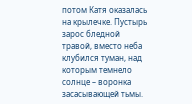потом Катя оказалась на крылечке. Пустырь зарос бледной травой, вместо неба клубился туман, над которым темнело солнце – воронка засасывающей тьмы.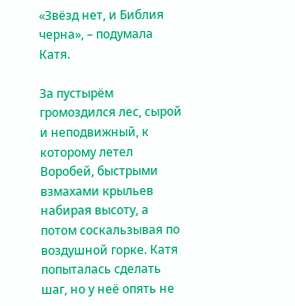«Звёзд нет, и Библия черна», – подумала Катя.

За пустырём громоздился лес, сырой и неподвижный, к которому летел Воробей, быстрыми взмахами крыльев набирая высоту, а потом соскальзывая по воздушной горке. Катя попыталась сделать шаг, но у неё опять не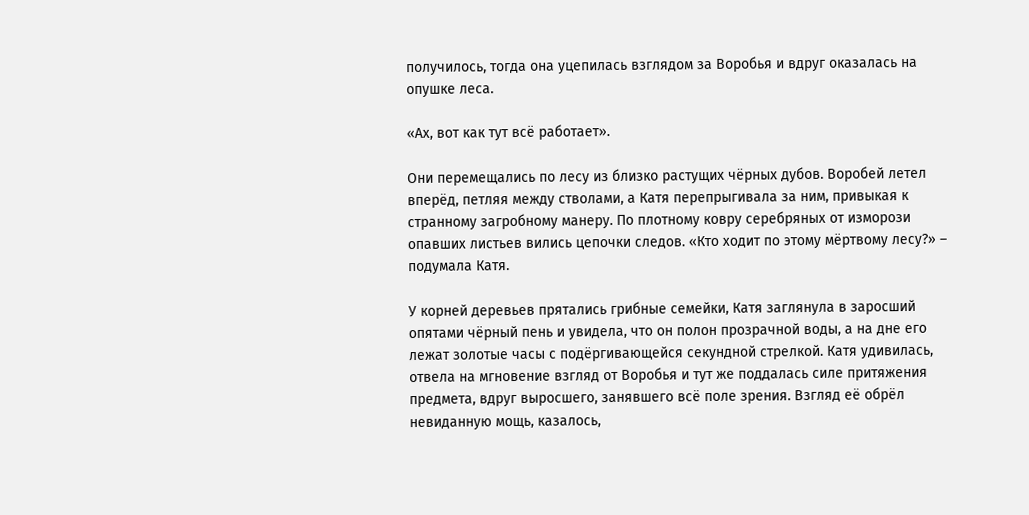получилось, тогда она уцепилась взглядом за Воробья и вдруг оказалась на опушке леса.

«Ах, вот как тут всё работает».

Они перемещались по лесу из близко растущих чёрных дубов. Воробей летел вперёд, петляя между стволами, а Катя перепрыгивала за ним, привыкая к странному загробному манеру. По плотному ковру серебряных от изморози опавших листьев вились цепочки следов. «Кто ходит по этому мёртвому лесу?» – подумала Катя.

У корней деревьев прятались грибные семейки, Катя заглянула в заросший опятами чёрный пень и увидела, что он полон прозрачной воды, а на дне его лежат золотые часы с подёргивающейся секундной стрелкой. Катя удивилась, отвела на мгновение взгляд от Воробья и тут же поддалась силе притяжения предмета, вдруг выросшего, занявшего всё поле зрения. Взгляд её обрёл невиданную мощь, казалось,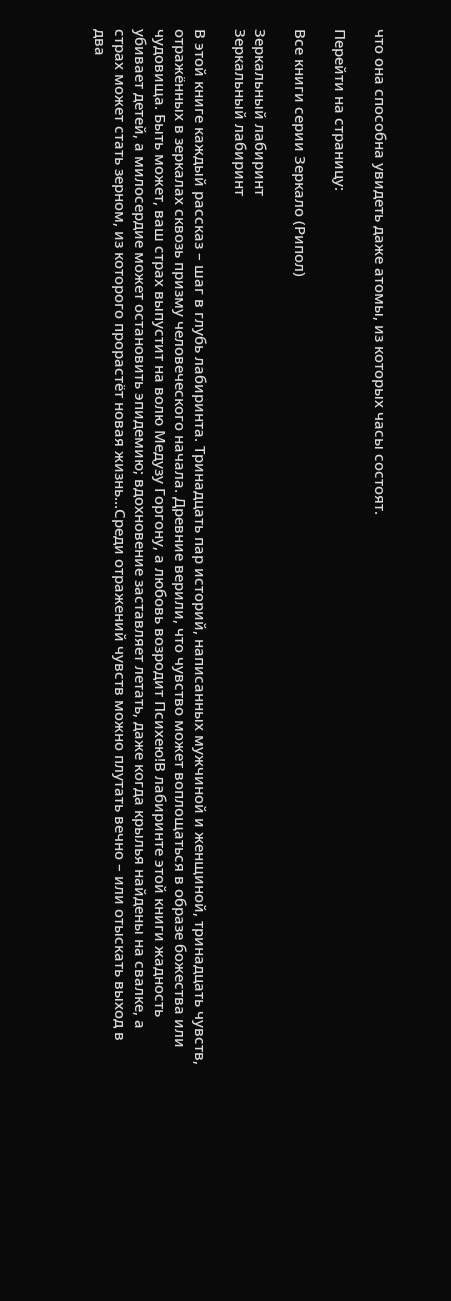что она способна увидеть даже атомы, из которых часы состоят.

Перейти на страницу:

Все книги серии Зеркало (Рипол)

Зеркальный лабиринт
Зеркальный лабиринт

В этой книге каждый рассказ – шаг в глубь лабиринта. Тринадцать пар историй, написанных мужчиной и женщиной, тринадцать чувств, отражённых в зеркалах сквозь призму человеческого начала. Древние верили, что чувство может воплощаться в образе божества или чудовища. Быть может, ваш страх выпустит на волю Медузу Горгону, а любовь возродит Психею!В лабиринте этой книги жадность убивает детей, а милосердие может остановить эпидемию; вдохновение заставляет летать, даже когда крылья найдены на свалке, а страх может стать зерном, из которого прорастёт новая жизнь…Среди отражений чувств можно плутать вечно – или отыскать выход в два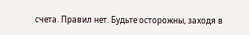счета. Правил нет. Будьте осторожны, заходя в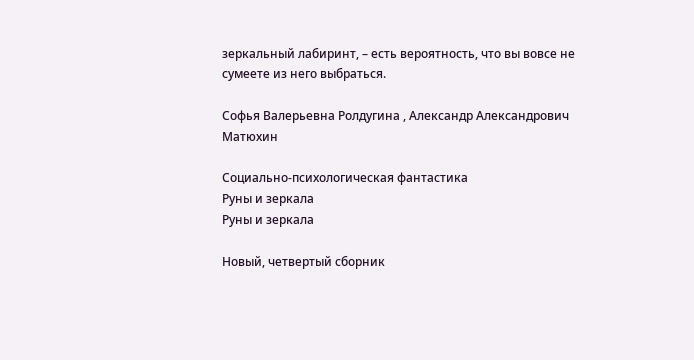зеркальный лабиринт, – есть вероятность, что вы вовсе не сумеете из него выбраться.

Софья Валерьевна Ролдугина , Александр Александрович Матюхин

Социально-психологическая фантастика
Руны и зеркала
Руны и зеркала

Новый, четвертый сборник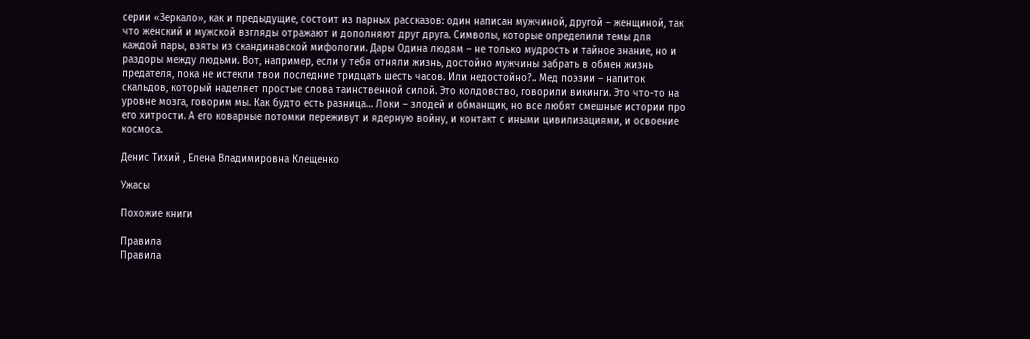серии «Зеркало», как и предыдущие, состоит из парных рассказов: один написан мужчиной, другой – женщиной, так что женский и мужской взгляды отражают и дополняют друг друга. Символы, которые определили темы для каждой пары, взяты из скандинавской мифологии. Дары Одина людям – не только мудрость и тайное знание, но и раздоры между людьми. Вот, например, если у тебя отняли жизнь, достойно мужчины забрать в обмен жизнь предателя, пока не истекли твои последние тридцать шесть часов. Или недостойно?.. Мед поэзии – напиток скальдов, который наделяет простые слова таинственной силой. Это колдовство, говорили викинги. Это что-то на уровне мозга, говорим мы. Как будто есть разница… Локи – злодей и обманщик, но все любят смешные истории про его хитрости. А его коварные потомки переживут и ядерную войну, и контакт с иными цивилизациями, и освоение космоса.

Денис Тихий , Елена Владимировна Клещенко

Ужасы

Похожие книги

Правила
Правила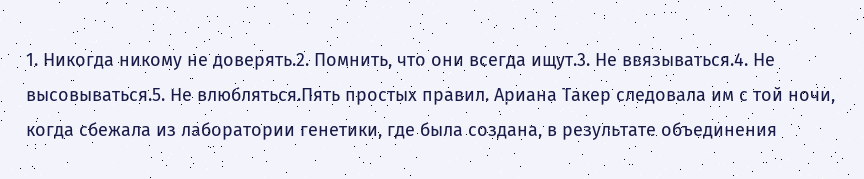1. Никогда никому не доверять.2. Помнить, что они всегда ищут.3. Не ввязываться.4. Не высовываться.5. Не влюбляться.Пять простых правил. Ариана Такер следовала им с той ночи, когда сбежала из лаборатории генетики, где была создана, в результате объединения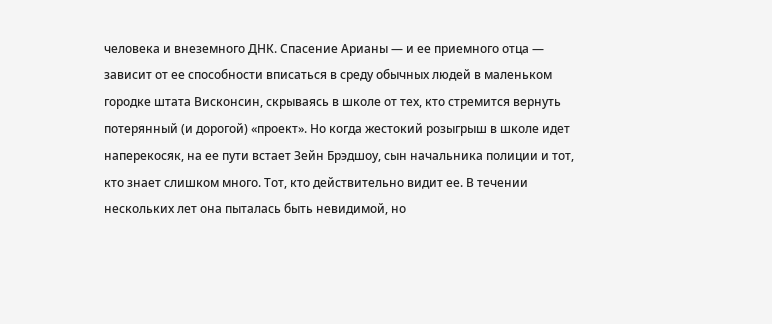человека и внеземного ДНК. Спасение Арианы — и ее приемного отца — зависит от ее способности вписаться в среду обычных людей в маленьком городке штата Висконсин, скрываясь в школе от тех, кто стремится вернуть потерянный (и дорогой) «проект». Но когда жестокий розыгрыш в школе идет наперекосяк, на ее пути встает Зейн Брэдшоу, сын начальника полиции и тот, кто знает слишком много. Тот, кто действительно видит ее. В течении нескольких лет она пыталась быть невидимой, но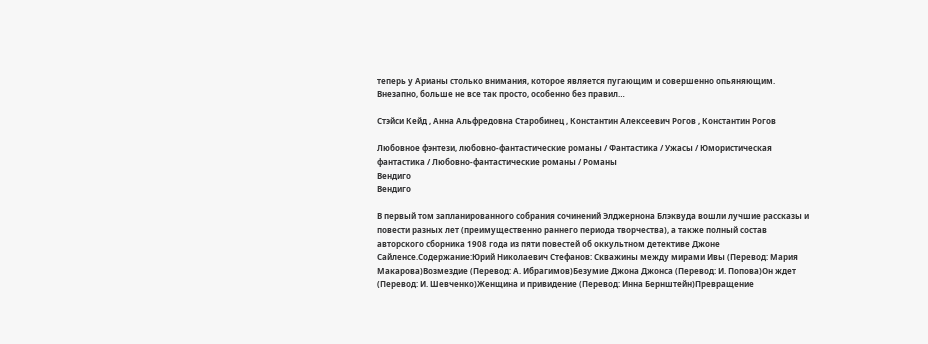теперь у Арианы столько внимания, которое является пугающим и совершенно опьяняющим. Внезапно, больше не все так просто, особенно без правил…

Стэйси Кейд , Анна Альфредовна Старобинец , Константин Алексеевич Рогов , Константин Рогов

Любовное фэнтези, любовно-фантастические романы / Фантастика / Ужасы / Юмористическая фантастика / Любовно-фантастические романы / Романы
Вендиго
Вендиго

В первый том запланированного собрания сочинений Элджернона Блэквуда вошли лучшие рассказы и повести разных лет (преимущественно раннего периода творчества), а также полный состав авторского сборника 1908 года из пяти повестей об оккультном детективе Джоне Сайленсе.Содержание:Юрий Николаевич Стефанов: Скважины между мирами Ивы (Перевод: Мария Макарова)Возмездие (Перевод: А. Ибрагимов)Безумие Джона Джонса (Перевод: И. Попова)Он ждет (Перевод: И. Шевченко)Женщина и привидение (Перевод: Инна Бернштейн)Превращение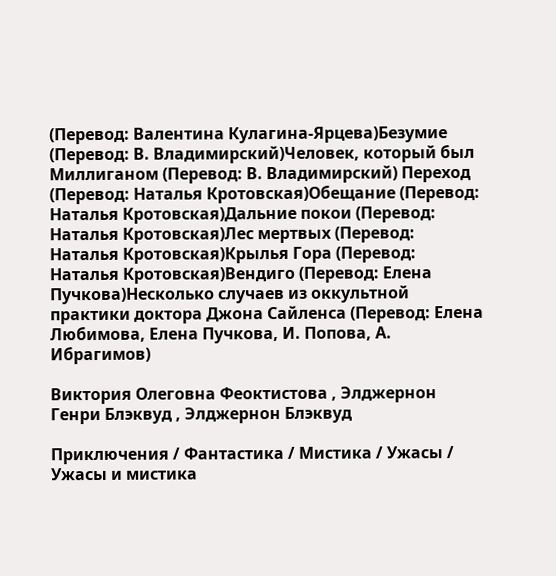(Перевод: Валентина Кулагина-Ярцева)Безумие (Перевод: В. Владимирский)Человек, который был Миллиганом (Перевод: В. Владимирский) Переход (Перевод: Наталья Кротовская)Обещание (Перевод: Наталья Кротовская)Дальние покои (Перевод: Наталья Кротовская)Лес мертвых (Перевод: Наталья Кротовская)Крылья Гора (Перевод: Наталья Кротовская)Вендиго (Перевод: Елена Пучкова)Несколько случаев из оккультной практики доктора Джона Сайленса (Перевод: Елена Любимова, Елена Пучкова, И. Попова, А. Ибрагимов)

Виктория Олеговна Феоктистова , Элджернон Генри Блэквуд , Элджернон Блэквуд

Приключения / Фантастика / Мистика / Ужасы / Ужасы и мистика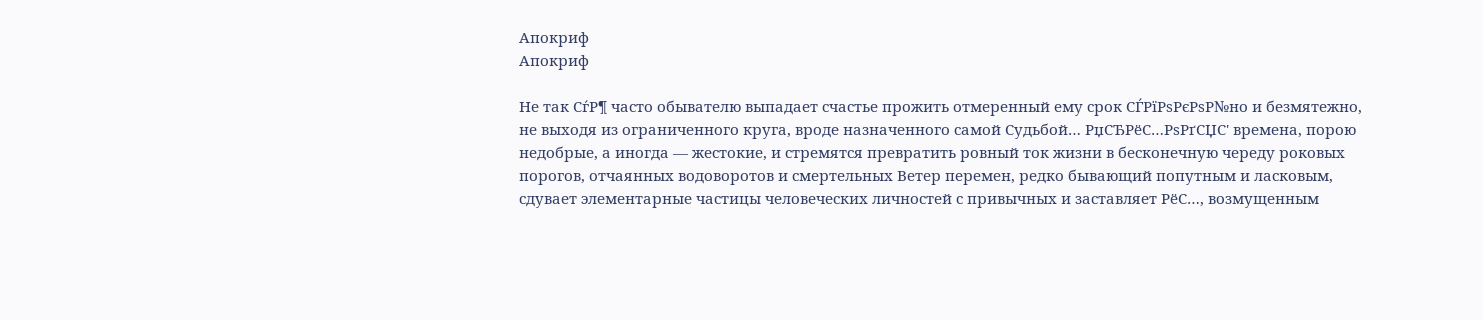Апокриф
Апокриф

Не так СѓР¶ часто обывателю выпадает счастье прожить отмеренный ему срок СЃРїРѕРєРѕР№но и безмятежно, не выходя из ограниченного круга, вроде назначенного самой Судьбой… РџСЂРёС…РѕРґСЏС' времена, порою недобрые, а иногда — жестокие, и стремятся превратить ровный ток жизни в бесконечную череду роковых порогов, отчаянных водоворотов и смертельных Ветер перемен, редко бывающий попутным и ласковым, сдувает элементарные частицы человеческих личностей с привычных и заставляет РёС…, возмущенным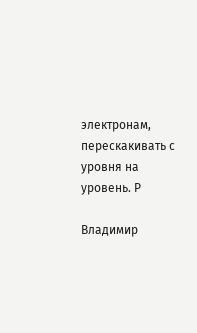электронам, перескакивать с уровня на уровень. Р

Владимир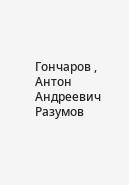Гончаров , Антон Андреевич Разумов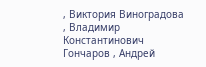, Виктория Виноградова , Владимир Константинович Гончаров , Андрей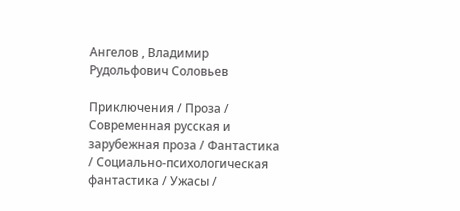Ангелов , Владимир Рудольфович Соловьев

Приключения / Проза / Современная русская и зарубежная проза / Фантастика / Социально-психологическая фантастика / Ужасы /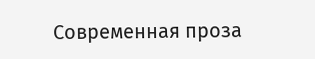Современная проза